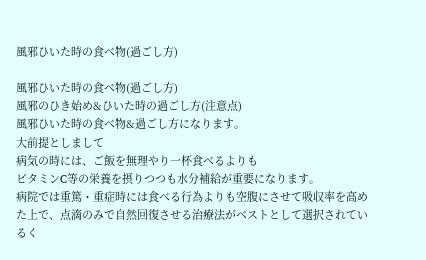風邪ひいた時の食べ物(過ごし方)

風邪ひいた時の食べ物(過ごし方)
風邪のひき始め&ひいた時の過ごし方(注意点)
風邪ひいた時の食べ物&過ごし方になります。
大前提としまして
病気の時には、ご飯を無理やり一杯食べるよりも
ビタミンC等の栄養を摂りつつも水分補給が重要になります。
病院では重篤・重症時には食べる行為よりも空腹にさせて吸収率を高めた上で、点滴のみで自然回復させる治療法がベストとして選択されているく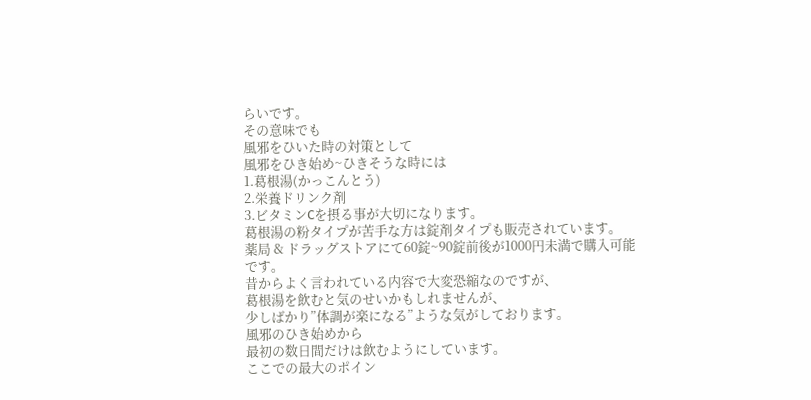らいです。
その意味でも
風邪をひいた時の対策として
風邪をひき始め~ひきそうな時には
1.葛根湯(かっこんとう)
2.栄養ドリンク剤
3.ビタミンCを摂る事が大切になります。
葛根湯の粉タイプが苦手な方は錠剤タイプも販売されています。
薬局 & ドラッグストアにて60錠~90錠前後が1000円未満で購入可能です。
昔からよく言われている内容で大変恐縮なのですが、
葛根湯を飲むと気のせいかもしれませんが、
少しばかり”体調が楽になる”ような気がしております。
風邪のひき始めから
最初の数日間だけは飲むようにしています。
ここでの最大のポイン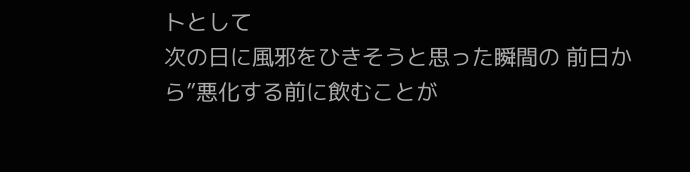トとして
次の日に風邪をひきそうと思った瞬間の 前日から”悪化する前に飲むことが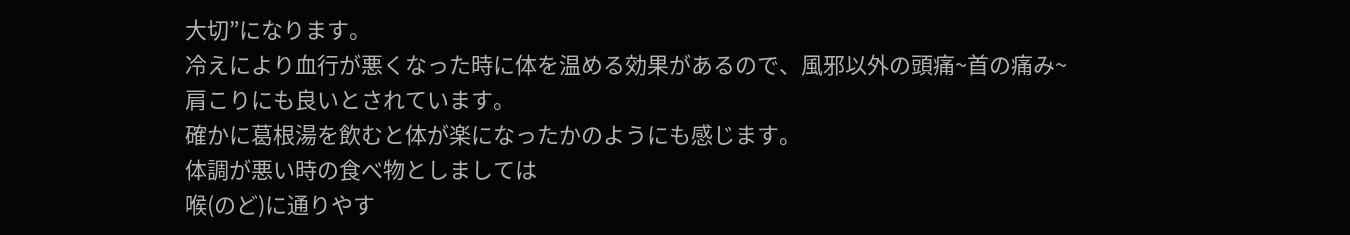大切”になります。
冷えにより血行が悪くなった時に体を温める効果があるので、風邪以外の頭痛~首の痛み~肩こりにも良いとされています。
確かに葛根湯を飲むと体が楽になったかのようにも感じます。
体調が悪い時の食べ物としましては
喉(のど)に通りやす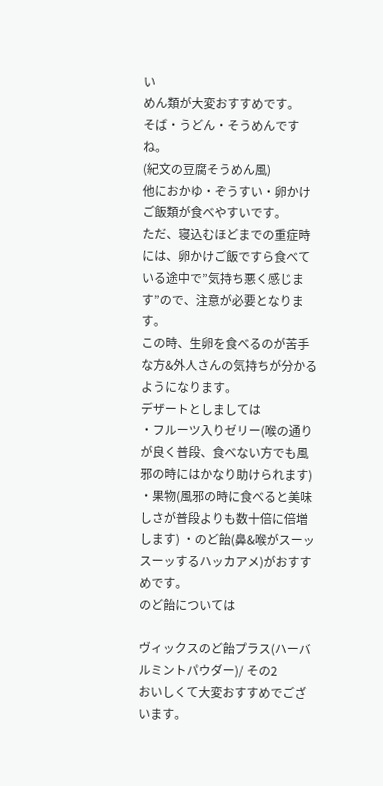い
めん類が大変おすすめです。
そば・うどん・そうめんですね。
(紀文の豆腐そうめん風)
他におかゆ・ぞうすい・卵かけご飯類が食べやすいです。
ただ、寝込むほどまでの重症時には、卵かけご飯ですら食べている途中で”気持ち悪く感じます”ので、注意が必要となります。
この時、生卵を食べるのが苦手な方&外人さんの気持ちが分かるようになります。
デザートとしましては
・フルーツ入りゼリー(喉の通りが良く普段、食べない方でも風邪の時にはかなり助けられます) ・果物(風邪の時に食べると美味しさが普段よりも数十倍に倍増します) ・のど飴(鼻&喉がスーッスーッするハッカアメ)がおすすめです。
のど飴については

ヴィックスのど飴プラス(ハーバルミントパウダー)/ その2
おいしくて大変おすすめでございます。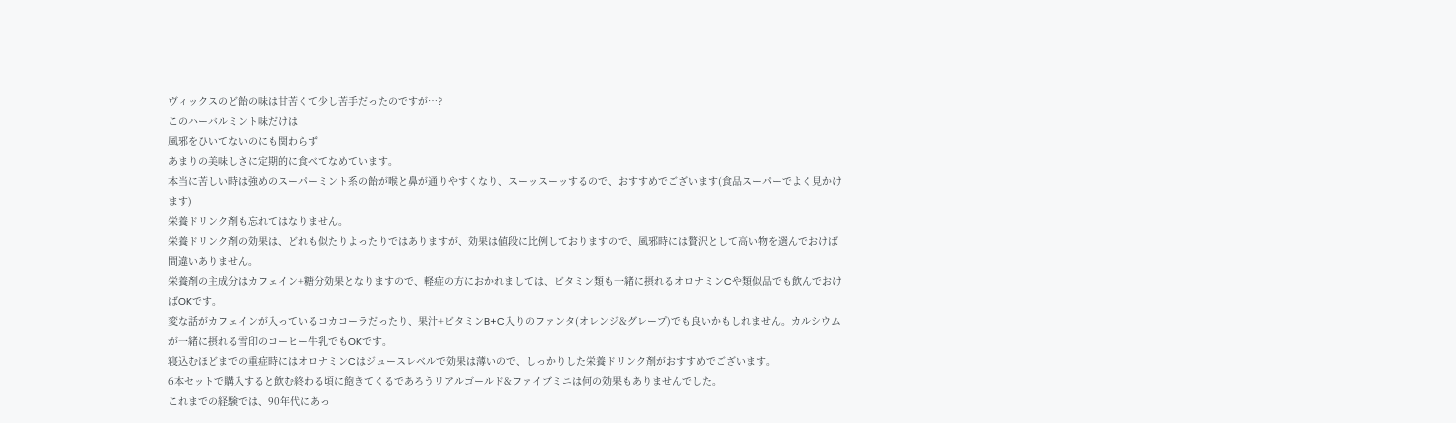ヴィックスのど飴の味は甘苦くて少し苦手だったのですが…?
このハーバルミント味だけは
風邪をひいてないのにも関わらず
あまりの美味しさに定期的に食べてなめています。
本当に苦しい時は強めのスーパーミント系の飴が喉と鼻が通りやすくなり、スーッスーッするので、おすすめでございます(食品スーパーでよく見かけます)
栄養ドリンク剤も忘れてはなりません。
栄養ドリンク剤の効果は、どれも似たりよったりではありますが、効果は値段に比例しておりますので、風邪時には贅沢として高い物を選んでおけば間違いありません。
栄養剤の主成分はカフェイン+糖分効果となりますので、軽症の方におかれましては、ビタミン類も一緒に摂れるオロナミンCや類似品でも飲んでおけばOKです。
変な話がカフェインが入っているコカコーラだったり、果汁+ビタミンB+C入りのファンタ(オレンジ&グレープ)でも良いかもしれません。カルシウムが一緒に摂れる雪印のコーヒー牛乳でもOKです。
寝込むほどまでの重症時にはオロナミンCはジュースレベルで効果は薄いので、しっかりした栄養ドリンク剤がおすすめでございます。
6本セットで購入すると飲む終わる頃に飽きてくるであろうリアルゴールド&ファイブミニは何の効果もありませんでした。
これまでの経験では、90年代にあっ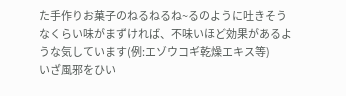た手作りお菓子のねるねるね~るのように吐きそうなくらい味がまずければ、不味いほど効果があるような気しています(例:エゾウコギ乾燥エキス等)
いざ風邪をひい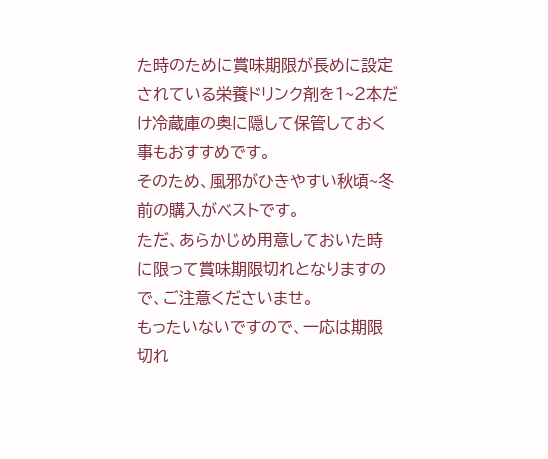た時のために賞味期限が長めに設定されている栄養ドリンク剤を1~2本だけ冷蔵庫の奥に隠して保管しておく事もおすすめです。
そのため、風邪がひきやすい秋頃~冬前の購入がベストです。
ただ、あらかじめ用意しておいた時に限って賞味期限切れとなりますので、ご注意くださいませ。
もったいないですので、一応は期限切れ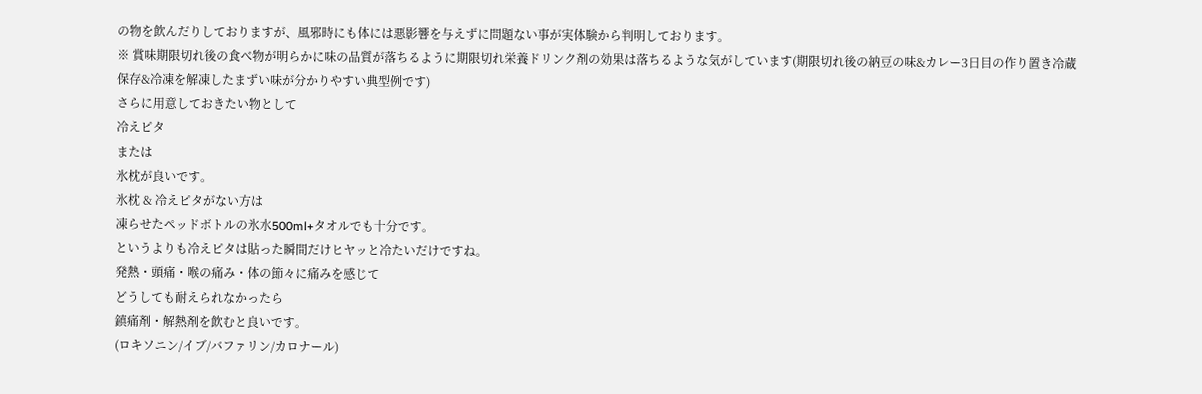の物を飲んだりしておりますが、風邪時にも体には悪影響を与えずに問題ない事が実体験から判明しております。
※ 賞味期限切れ後の食べ物が明らかに味の品質が落ちるように期限切れ栄養ドリンク剤の効果は落ちるような気がしています(期限切れ後の納豆の味&カレー3日目の作り置き冷蔵保存&冷凍を解凍したまずい味が分かりやすい典型例です)
さらに用意しておきたい物として
冷えピタ
または
氷枕が良いです。
氷枕 & 冷えピタがない方は
凍らせたペッドボトルの氷水500ml+タオルでも十分です。
というよりも冷えピタは貼った瞬間だけヒヤッと冷たいだけですね。
発熱・頭痛・喉の痛み・体の節々に痛みを感じて
どうしても耐えられなかったら
鎮痛剤・解熱剤を飲むと良いです。
(ロキソニン/イブ/バファリン/カロナール)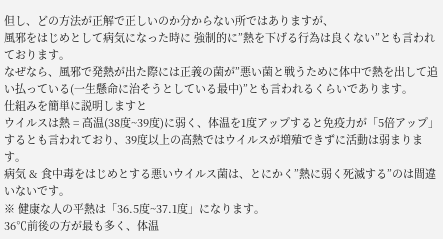但し、どの方法が正解で正しいのか分からない所ではありますが、
風邪をはじめとして病気になった時に 強制的に”熱を下げる行為は良くない”とも言われております。
なぜなら、風邪で発熱が出た際には正義の菌が”悪い菌と戦うために体中で熱を出して追い払っている(一生懸命に治そうとしている最中)”とも言われるくらいであります。
仕組みを簡単に説明しますと
ウイルスは熱 = 高温(38度~39度)に弱く、体温を1度アップすると免疫力が「5倍アップ」するとも言われており、39度以上の高熱ではウイルスが増殖できずに活動は弱まります。
病気 & 食中毒をはじめとする悪いウイルス菌は、とにかく”熱に弱く死滅する”のは間違いないです。
※ 健康な人の平熱は「36.5度~37.1度」になります。
36℃前後の方が最も多く、体温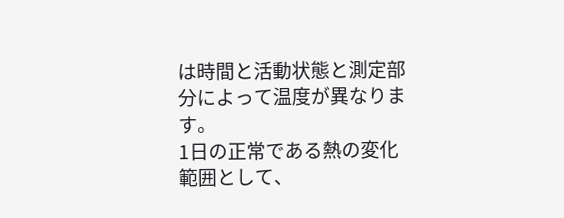は時間と活動状態と測定部分によって温度が異なります。
1日の正常である熱の変化範囲として、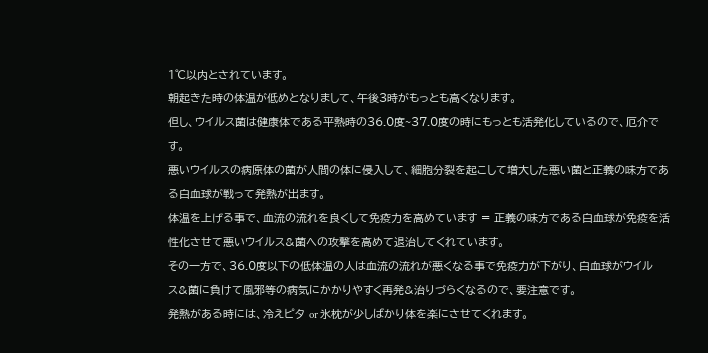1℃以内とされています。
朝起きた時の体温が低めとなりまして、午後3時がもっとも高くなります。
但し、ウイルス菌は健康体である平熱時の36.0度~37.0度の時にもっとも活発化しているので、厄介です。
悪いウイルスの病原体の菌が人間の体に侵入して、細胞分裂を起こして増大した悪い菌と正義の味方である白血球が戦って発熱が出ます。
体温を上げる事で、血流の流れを良くして免疫力を高めています = 正義の味方である白血球が免疫を活性化させて悪いウイルス&菌への攻撃を高めて退治してくれています。
その一方で、36.0度以下の低体温の人は血流の流れが悪くなる事で免疫力が下がり、白血球がウイルス&菌に負けて風邪等の病気にかかりやすく再発&治りづらくなるので、要注意です。
発熱がある時には、冷えピタ or 氷枕が少しばかり体を楽にさせてくれます。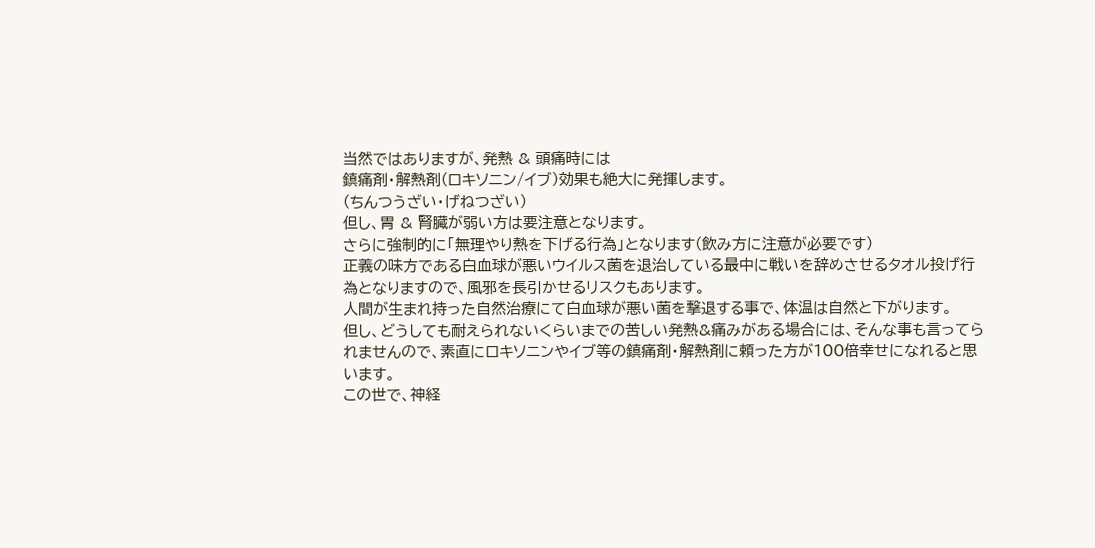当然ではありますが、発熱 & 頭痛時には
鎮痛剤・解熱剤(ロキソニン/イブ)効果も絶大に発揮します。
(ちんつうざい・げねつざい)
但し、胃 & 腎臓が弱い方は要注意となります。
さらに強制的に「無理やり熱を下げる行為」となります(飲み方に注意が必要です)
正義の味方である白血球が悪いウイルス菌を退治している最中に戦いを辞めさせるタオル投げ行為となりますので、風邪を長引かせるリスクもあります。
人間が生まれ持った自然治療にて白血球が悪い菌を撃退する事で、体温は自然と下がります。
但し、どうしても耐えられないくらいまでの苦しい発熱&痛みがある場合には、そんな事も言ってられませんので、素直にロキソニンやイブ等の鎮痛剤・解熱剤に頼った方が100倍幸せになれると思います。
この世で、神経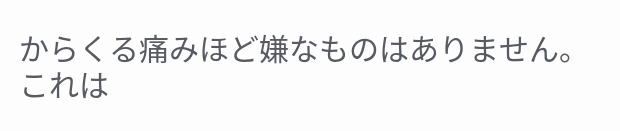からくる痛みほど嫌なものはありません。
これは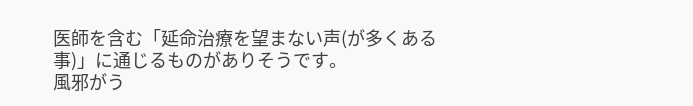医師を含む「延命治療を望まない声(が多くある事)」に通じるものがありそうです。
風邪がう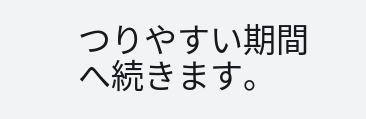つりやすい期間へ続きます。